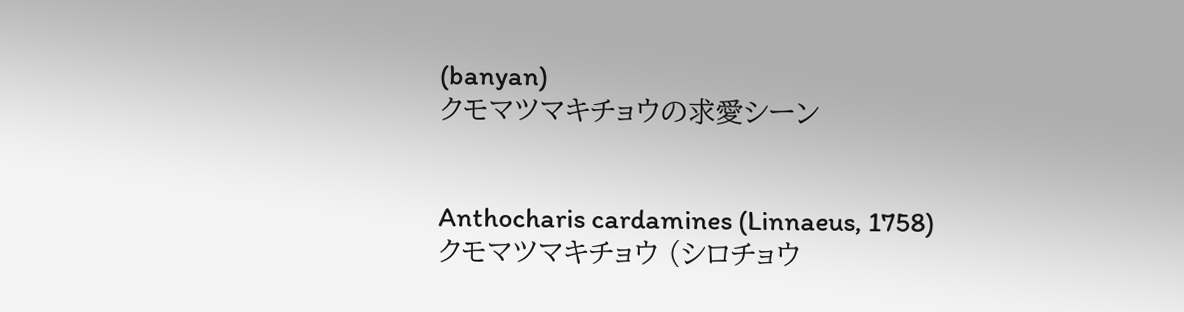(banyan)
クモマツマキチョウの求愛シーン


Anthocharis cardamines (Linnaeus, 1758)
クモマツマキチョウ (シロチョウ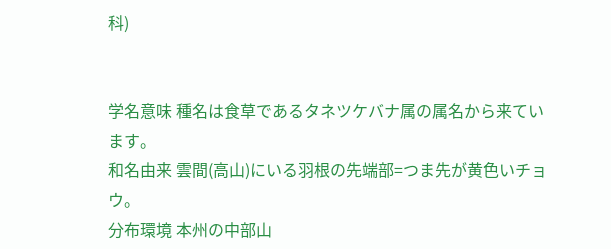科)


学名意味 種名は食草であるタネツケバナ属の属名から来ています。
和名由来 雲間(高山)にいる羽根の先端部=つま先が黄色いチョウ。
分布環境 本州の中部山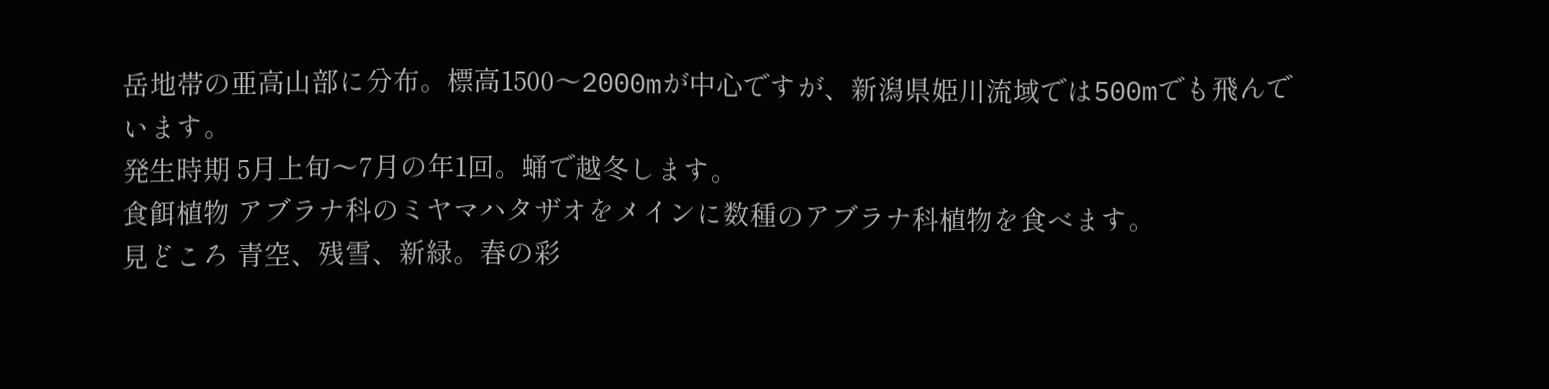岳地帯の亜高山部に分布。標高1500〜2000mが中心ですが、新潟県姫川流域では500mでも飛んでいます。
発生時期 5月上旬〜7月の年1回。蛹で越冬します。
食餌植物 アブラナ科のミヤマハタザオをメインに数種のアブラナ科植物を食べます。
見どころ 青空、残雪、新緑。春の彩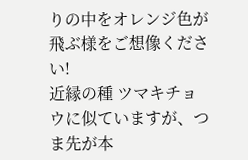りの中をオレンジ色が飛ぶ様をご想像ください!
近縁の種 ツマキチョウに似ていますが、つま先が本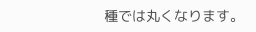種では丸くなります。